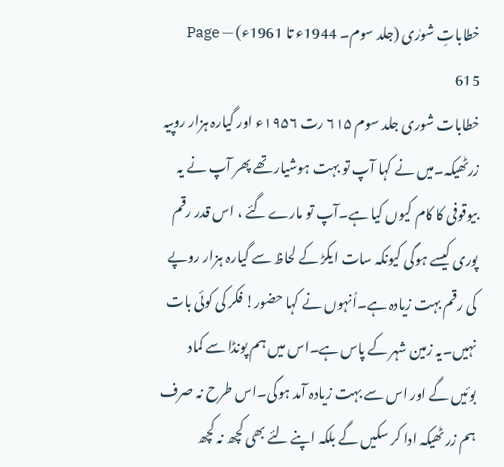خطاباتِ شورٰی (جلد سوم۔ 1944ء تا 1961ء) — Page 615
خطابات شوری جلد سوم ۶۱۵ رت ۱۹۵۶ء اور گیارہ ہزار روپیہ زرٹھیکہ۔میں نے کہا آپ تو بہت ہوشیار تھے پھر آپ نے یہ بیوقوفی کا کام کیوں کیا ہے۔آپ تو مارے گئے ، اس قدر رقم پوری کیسے ہوگی کیونکہ سات ایکڑ کے لحاظ سے گیارہ ہزار روپے کی رقم بہت زیادہ ہے۔اُنہوں نے کہا حضور! فکر کی کوئی بات نہیں۔یہ زمین شہر کے پاس ہے۔اس میں ہم پونڈا سے کماد بوئیں گے اور اس سے بہت زیادہ آمد ہوگی۔اس طرح نہ صرف ہم زر ٹھیکہ ادا کر سکیں گے بلکہ اپنے لئے بھی کچھ نہ کچھ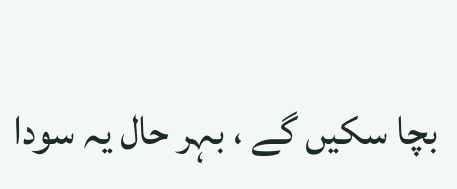بچا سکیں گے ، بہر حال یہ سودا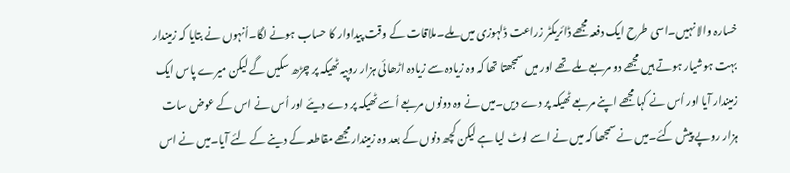خسارہ والا نہیں۔اسی طرح ایک دفعہ مجھے ڈائریکٹر زراعت ڈلہوزی میں ملے۔ملاقات کے وقت پیداوار کا حساب ہونے لگا۔اُنہوں نے بتایا کہ زمیندار بہت ہوشیار ہوتے ہیں مجھے دو مربعے ملے تھے اور میں سمجھتا تھا کہ وہ زیادہ سے زیادہ اڑھائی ہزار روپیہ ٹھیکہ پر چڑھ سکیں گے لیکن میرے پاس ایک زمیندار آیا اور اُس نے کہا مجھے اپنے مربعے ٹھیکہ پر دے دیں۔میں نے وہ دونوں مربعے اُسے ٹھیکہ پر دے دیئے اور اُس نے اس کے عوض سات ہزار روپے پیش کئے۔میں نے سمجھا کہ میں نے اسے لوٹ لیا ہے لیکن کچھ دنوں کے بعد وہ زمیندار مجھے مقاطعہ کے دینے کے لئے آیا۔میں نے اس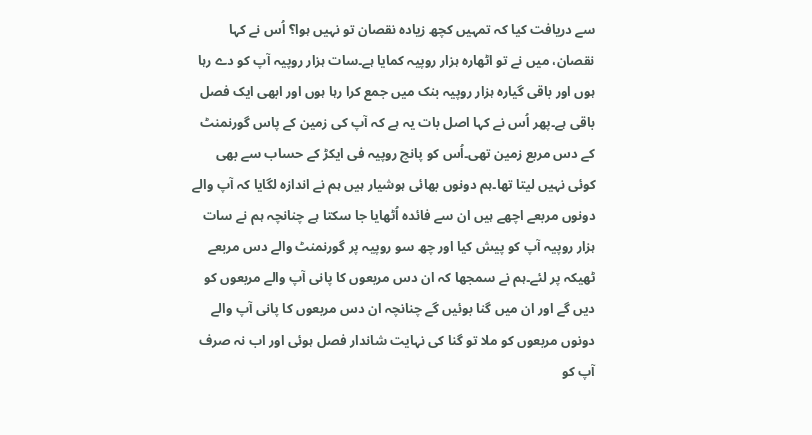سے دریافت کیا کہ تمہیں کچھ زیادہ نقصان تو نہیں ہوا؟ اُس نے کہا نقصان، میں نے تو اٹھارہ ہزار روپیہ کمایا ہے۔سات ہزار روپیہ آپ کو دے رہا ہوں اور باقی گیارہ ہزار روپیہ بنک میں جمع کرا رہا ہوں اور ابھی ایک فصل باقی ہے۔پھر اُس نے کہا اصل بات یہ ہے کہ آپ کی زمین کے پاس گورنمنٹ کے دس مربع زمین تھی۔اُس کو پانچ روپیہ فی ایکڑ کے حساب سے بھی کوئی نہیں لیتا تھا۔ہم دونوں بھائی ہوشیار ہیں ہم نے اندازہ لگایا کہ آپ والے دونوں مربعے اچھے ہیں ان سے فائدہ اُٹھایا جا سکتا ہے چنانچہ ہم نے سات ہزار روپیہ آپ کو پیش کیا اور چھ سو روپیہ پر گورنمنٹ والے دس مربعے ٹھیکہ پر لئے۔ہم نے سمجھا کہ ان دس مربعوں کا پانی آپ والے مربعوں کو دیں گے اور ان میں گنا بوئیں گے چنانچہ ان دس مربعوں کا پانی آپ والے دونوں مربعوں کو ملا تو گنا کی نہایت شاندار فصل ہوئی اور اب نہ صرف آپ کو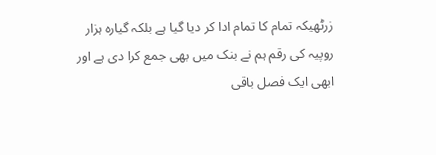زرٹھیکہ تمام کا تمام ادا کر دیا گیا ہے بلکہ گیارہ ہزار روپیہ کی رقم ہم نے بنک میں بھی جمع کرا دی ہے اور ابھی ایک فصل باقی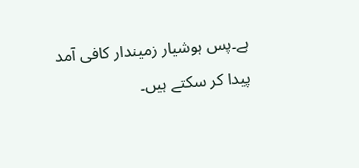ہے۔پس ہوشیار زمیندار کافی آمد پیدا کر سکتے ہیں۔